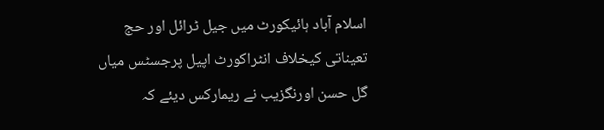اسلام آباد ہائیکورٹ میں جیل ٹرائل اور حج تعیناتی کیخلاف انٹراکورٹ اپیل پرجسٹس میاں گل حسن اورنگزیب نے ریمارکس دیئے کہ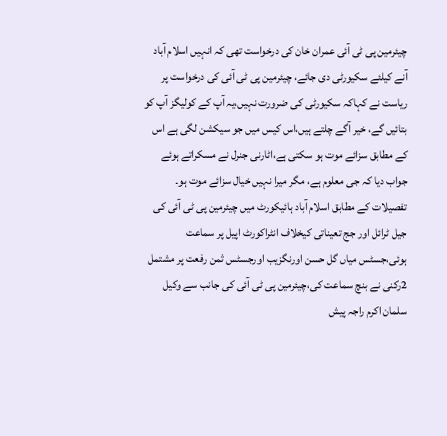چیئرمین پی ٹی آئی عمران خان کی درخواست تھی کہ انہیں اسلام آباد آنے کیلئے سکیورٹی دی جائے، چیئرمین پی ٹی آئی کی درخواست پر ریاست نے کہاکہ سکیورٹی کی ضرورت نہیں،یہ آپ کے کولیگز آپ کو بتائیں گے، خیر آگے چلتے ہیں،اس کیس میں جو سیکشن لگی ہے اس کے مطابق سزائے موت ہو سکتی ہے،اٹارنی جنرل نے مسکراتے ہوئے جواب دیا کہ جی معلوم ہے، مگر میرا نہیں خیال سزائے موت ہو۔
تفصیلات کے مطابق اسلام آباد ہائیکورٹ میں چیئرمین پی ٹی آئی کی جیل ٹرائل اور جج تعیناتی کیخلاف انٹراکورٹ اپیل پر سماعت ہوئی،جسٹس میاں گل حسن اورنگزیب اورجسٹس ثمن رفعت پر مشتمل 2رکنی نے بنچ سماعت کی،چیئرمین پی ٹی آئی کی جانب سے وکیل سلمان اکرم راجہ پیش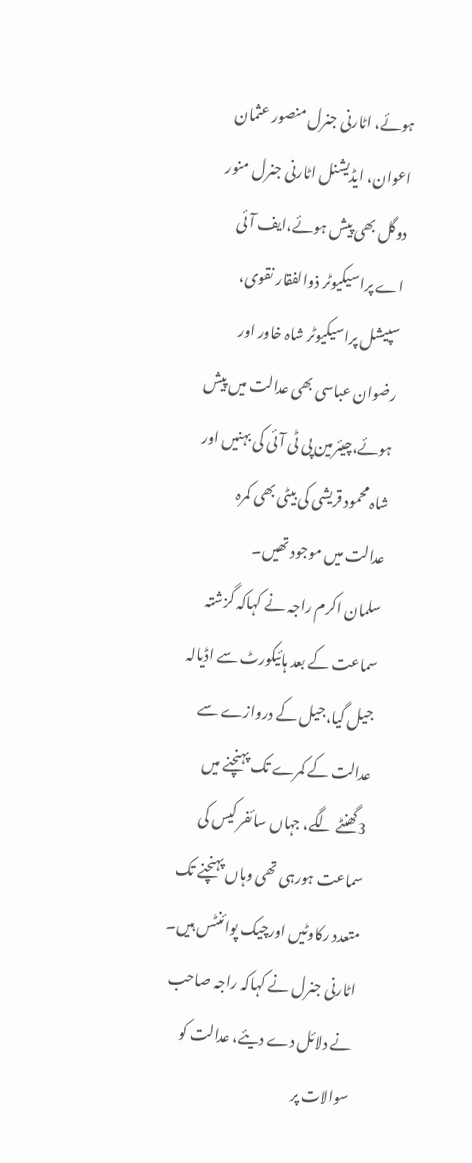ہوئے، اٹارنی جنرل منصور عثمان اعوان، ایڈیشنل اٹارنی جنرل منور دوگل بھی پیش ہوئے،ایف آئی اے پراسیکیوٹر ذوالفقار نقوی، سپیشل پراسیکیوٹر شاہ خاور اور رضوان عباسی بھی عدالت میں پیش ہوئے،چیئرمین پی ٹی آئی کی بہنیں اور شاہ محمود قریشی کی بیٹی بھی کمرہ عدالت میں موجود تھیں۔
سلمان اکرم راجہ نے کہاکہ گزشتہ سماعت کے بعد ہائیکورٹ سے اڈیالہ جیل گیا،جیل کے دروازے سے عدالت کے کمرے تک پہنچنے میں 3گھنٹے لگے، جہاں سائفر کیس کی سماعت ہورہی تھی وہاں پہنچنے تک متعدد رکاوٹیں اورچیک پوائنٹس ہیں۔
اٹارنی جنرل نے کہاکہ راجہ صاحب نے دلائل دے دیئے، عدالت کو سوالات پر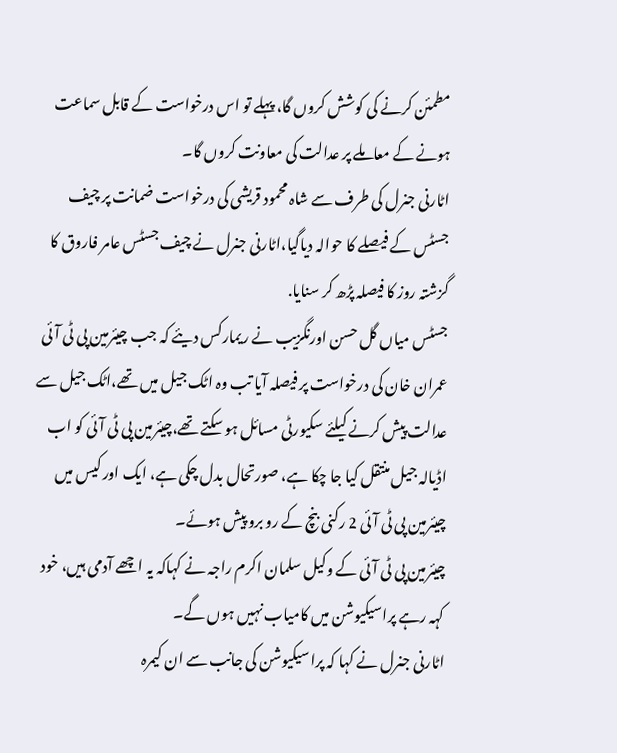مطمئن کرنے کی کوشش کروں گا، پہلے تو اس درخواست کے قابل سماعت ہونے کے معاملے پر عدالت کی معاونت کروں گا۔
اٹارنی جنرل کی طرف سے شاہ محمود قریشی کی درخواست ضمانت پر چیف جسٹس کے فیصلے کا حوالہ دیاگیا،اٹارنی جنرل نے چیف جسٹس عامر فاروق کا گزشتہ روز کا فیصلہ پڑھ کر سنایا.
جسٹس میاں گل حسن اورنگزیب نے ریمارکس دیئے کہ جب چیئرمین پی ٹی آئی عمران خان کی درخواست پر فیصلہ آیا تب وہ اٹک جیل میں تھے،اٹک جیل سے عدالت پیش کرنے کیلئے سکیورٹی مسائل ہو سکتے تھے،چیئرمین پی ٹی آئی کو اب اڈیالہ جیل منتقل کیا جا چکا ہے، صورتحال بدل چکی ہے، ایک اور کیس میں چیئرمین پی ٹی آئی 2 رکنی بنچ کے رو برو پیش ہوئے۔
چیئرمین پی ٹی آئی کے وکیل سلمان اکرم راجہ نے کہاکہ یہ اچھے آدمی ہیں، خود کہہ رہے پراسیکیوشن میں کامیاب نہیں ہوں گے۔
اٹارنی جنرل نے کہا کہ پراسیکیوشن کی جانب سے ان کیمرہ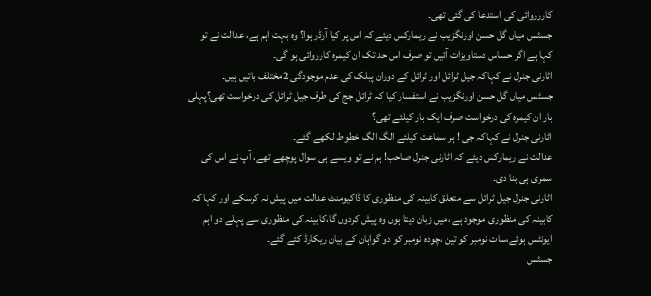کاررروائی کی استدعا کی گئی تھی۔
جسٹس میاں گل حسن اورنگزیب نے ریمارکس دیئے کہ اس پر کیا آرڈر ہوا؟ وہ بہت اہم ہے، عدالت نے تو کہا ہے اگر حساس دستاویزات آئیں تو صرف اس حد تک ان کیمرہ کارروائی ہو گی۔
اٹارنی جنرل نے کہاکہ جیل ٹرائل اور ٹرائل کے دوران پبلک کی عدم موجودگی 2مختلف باتیں ہیں۔
جسٹس میاں گل حسن اورنگزیب نے استفسار کیا کہ ٹرائل جج کی طرف جیل ٹرائل کی درخواست تھی؟پہلی بار ان کیمرہ کی درخواست صرف ایک بار کیلئے تھی؟
اٹارنی جنرل نے کہاکہ جی ! ہر سماعت کیلئے الگ الگ خطوط لکھے گئے۔
عدالت نے ریمارکس دیئے کہ اٹارنی جنرل صاحب! ہم نے تو ویسے ہی سوال پوچھے تھے، آپ نے اس کی سمری ہی بنا دی۔
اٹارنی جنرل جیل ٹرائل سے متعلق کابینہ کی منظوری کا ڈاکیومنٹ عدالت میں پیش نہ کرسکے اور کہا کہ کابینہ کی منظوری موجود ہے ،میں زبان دیتا ہوں وہ پیش کردوں گا،کابینہ کی منظوری سے پہلے دو اہم ایونٹس ہوئے،سات نومبر کو تین ،چودہ نومبر کو دو گواہان کے بیان ریکارڈ کئے گئے۔
جسٹس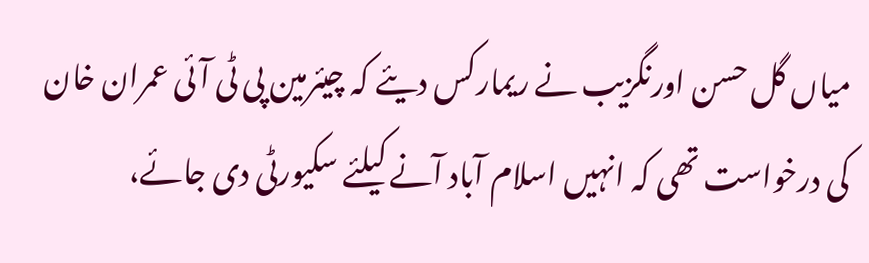میاں گل حسن اورنگزیب نے ریمارکس دیئے کہ چیئرمین پی ٹی آئی عمران خان کی درخواست تھی کہ انہیں اسلام آباد آنے کیلئے سکیورٹی دی جائے،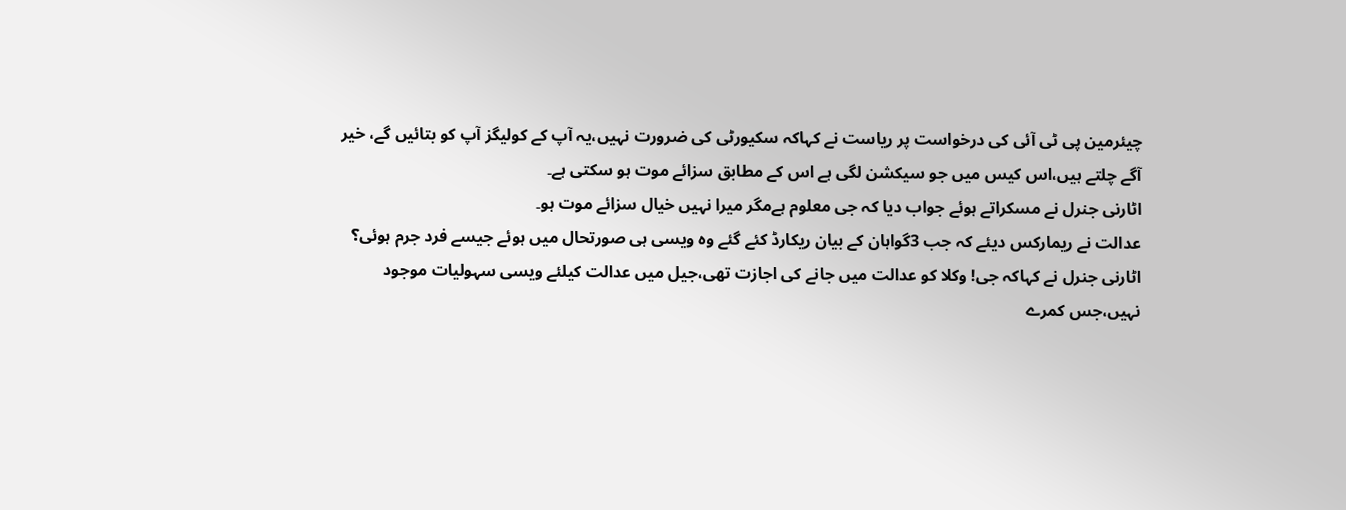چیئرمین پی ٹی آئی کی درخواست پر ریاست نے کہاکہ سکیورٹی کی ضرورت نہیں،یہ آپ کے کولیگز آپ کو بتائیں گے، خیر آگے چلتے ہیں،اس کیس میں جو سیکشن لگی ہے اس کے مطابق سزائے موت ہو سکتی ہے۔
اٹارنی جنرل نے مسکراتے ہوئے جواب دیا کہ جی معلوم ہےمگر میرا نہیں خیال سزائے موت ہو۔
عدالت نے ریمارکس دیئے کہ جب 3گواہان کے بیان ریکارڈ کئے گئے وہ ویسی ہی صورتحال میں ہوئے جیسے فرد جرم ہوئی؟
اٹارنی جنرل نے کہاکہ جی! وکلا کو عدالت میں جانے کی اجازت تھی،جیل میں عدالت کیلئے ویسی سہولیات موجود نہیں،جس کمرے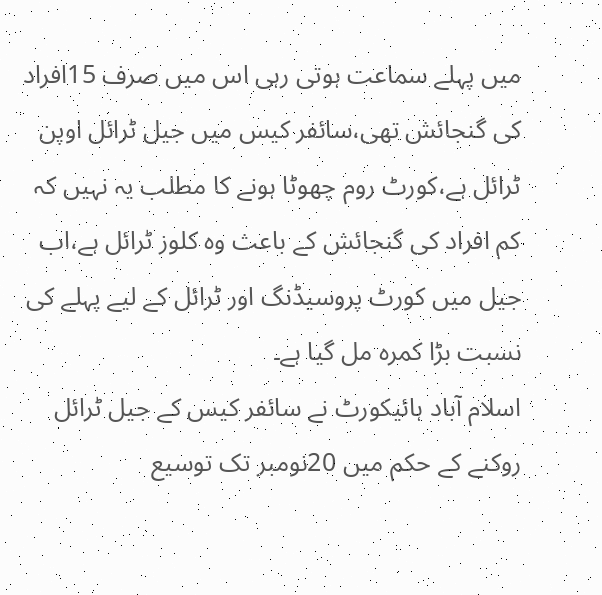میں پہلے سماعت ہوتی رہی اس میں صرف 15افراد کی گنجائش تھی،سائفر کیس میں جیل ٹرائل اوپن ٹرائل ہے،کورٹ روم چھوٹا ہونے کا مطلب یہ نہیں کہ کم افراد کی گنجائش کے باعث وہ کلوز ٹرائل ہے،اب جیل میں کورٹ پروسیڈنگ اور ٹرائل کے لیے پہلے کی نسبت بڑا کمرہ مل گیا ہے۔
اسلام آباد ہائیکورٹ نے سائفر کیس کے جیل ٹرائل روکنے کے حکم میں 20نومبر تک توسیع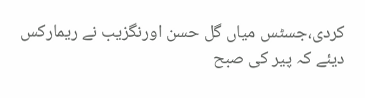کردی،جسٹس میاں گل حسن اورنگزیب نے ریمارکس دیئے کہ پیر کی صبح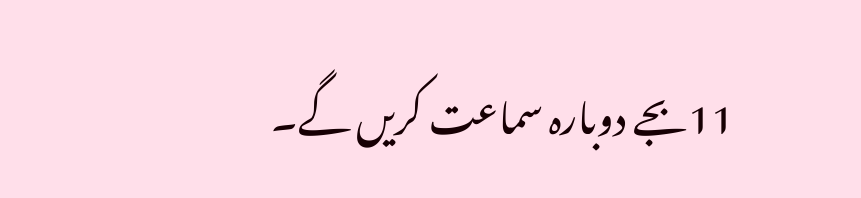11بجے دوبارہ سماعت کریں گے۔